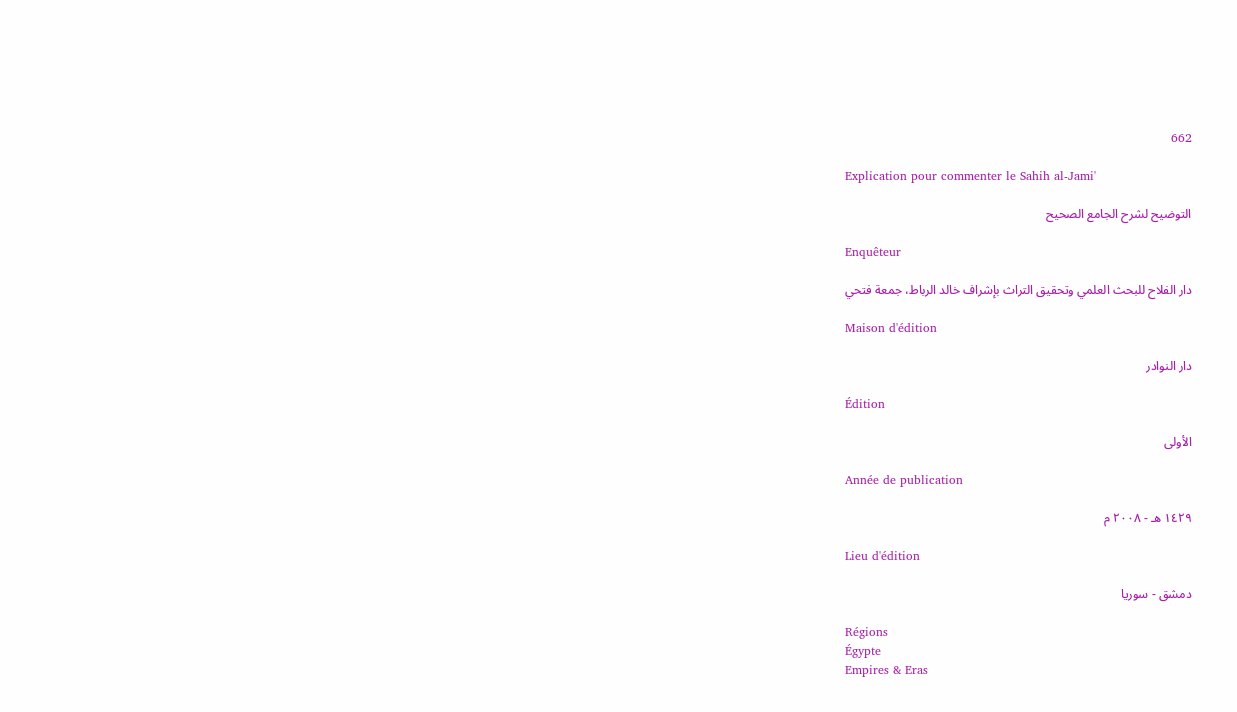662

Explication pour commenter le Sahih al-Jami'

التوضيح لشرح الجامع الصحيح

Enquêteur

دار الفلاح للبحث العلمي وتحقيق التراث بإشراف خالد الرباط، جمعة فتحي

Maison d'édition

دار النوادر

Édition

الأولى

Année de publication

١٤٢٩ هـ - ٢٠٠٨ م

Lieu d'édition

دمشق - سوريا

Régions
Égypte
Empires & Eras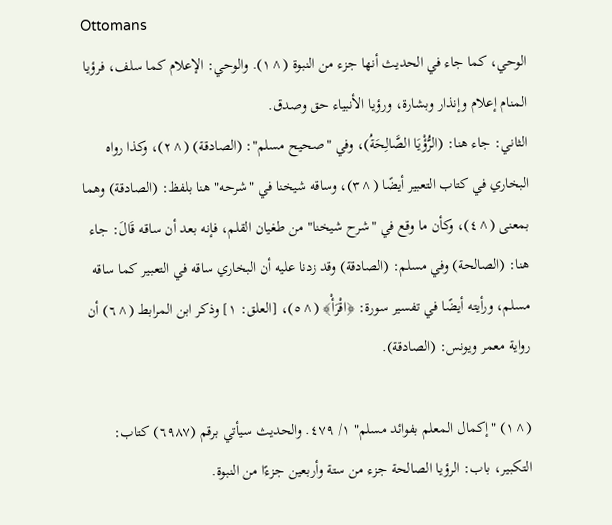Ottomans
الوحي، كما جاء في الحديث أنها جزء من النبوة (^١). والوحي: الإعلام كما سلف، فرؤيا المنام إعلام وإنذار وبشارة، ورؤيا الأنبياء حق وصدق.
الثاني: جاء هنا: (الرُّؤْيَا الصَّالِحَةُ)، وفي "صحيح مسلم": (الصادقة) (^٢)، وكذا رواه البخاري في كتاب التعبير أيضًا (^٣)، وساقه شيخنا في "شرحه" هنا بلفظ: (الصادقة) وهما بمعنى (^٤)، وكأن ما وقع في "شرح شيخنا" من طغيان القلم، فإنه بعد أن ساقه قَالَ: جاء هنا: (الصالحة) وفي مسلم: (الصادقة) وقد زدنا عليه أن البخاري ساقه في التعبير كما ساقه مسلم، ورأيته أيضًا في تفسير سورة: ﴿اقْرَأْ﴾ (^٥)، [العلق: ١] وذكر ابن المرابط (^٦) أن رواية معمر ويونس: (الصادقة).

(^١) "إكمال المعلم بفوائد مسلم" ١/ ٤٧٩. والحديث سيأتي برقم (٦٩٨٧) كتاب: التكبير، باب: الرؤيا الصالحة جزء من ستة وأربعين جزءًا من النبوة.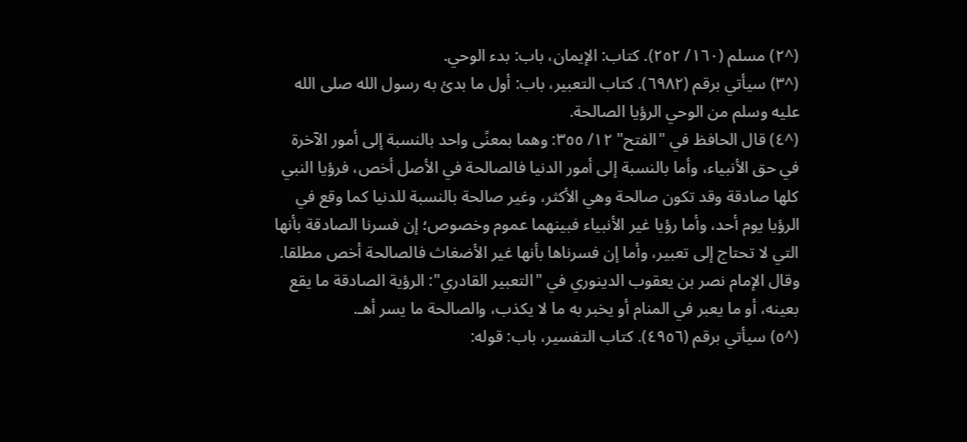(^٢) مسلم (١٦٠/ ٢٥٢). كتاب: الإيمان، باب: بدء الوحي.
(^٣) سيأتي برقم (٦٩٨٢). كتاب التعبير، باب: أول ما بدئ به رسول الله صلى الله عليه وسلم من الوحي الرؤيا الصالحة.
(^٤) قال الحافظ في "الفتح" ١٢/ ٣٥٥: وهما بمعنًى واحد بالنسبة إلى أمور الآخرة في حق الأنبياء، وأما بالنسبة إلى أمور الدنيا فالصالحة في الأصل أخص، فرؤيا النبي كلها صادقة وقد تكون صالحة وهي الأكثر، وغير صالحة بالنسبة للدنيا كما وقع في الرؤيا يوم أحد، وأما رؤيا غير الأنبياء فبينهما عموم وخصوص؛ إن فسرنا الصادقة بأنها التي لا تحتاج إلى تعبير، وأما إن فسرناها بأنها غير الأضغاث فالصالحة أخص مطلقا. وقال الإمام نصر بن يعقوب الدينوري في "التعبير القادري": الرؤية الصادقة ما يقع بعينه، أو ما يعبر في المنام أو يخبر به ما لا يكذب، والصالحة ما يسر أهـ.
(^٥) سيأتي برقم (٤٩٥٦). كتاب التفسير، باب: قوله: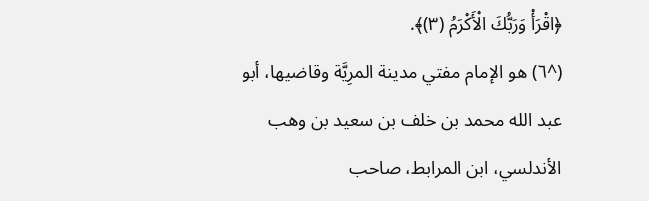﴿اقْرَأْ وَرَبُّكَ الْأَكْرَمُ (٣)﴾.
(^٦) هو الإمام مفتي مدينة المرِيَّة وقاضيها، أبو عبد الله محمد بن خلف بن سعيد بن وهب الأندلسي، ابن المرابط، صاحب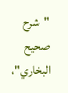"شرح صحيح البخاري"،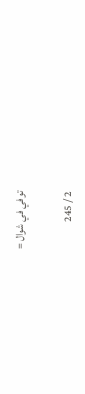توفي في شوال =

2 / 245